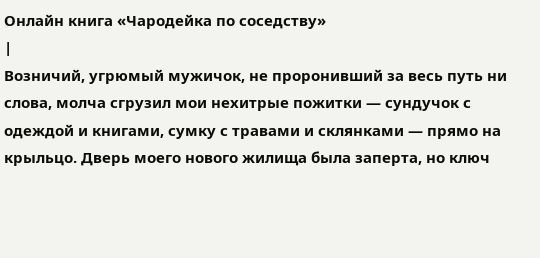Онлайн книга «Чародейка по соседству»
|
Возничий, угрюмый мужичок, не проронивший за весь путь ни слова, молча сгрузил мои нехитрые пожитки — сундучок с одеждой и книгами, сумку с травами и склянками — прямо на крыльцо. Дверь моего нового жилища была заперта, но ключ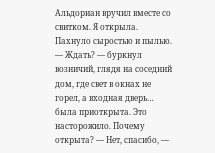Альдориан вручил вместе со свитком. Я открыла. Пахнуло сыростью и пылью. — Ждать? — буркнул возничий, глядя на соседний дом, где свет в окнах не горел, а входная дверь… была приоткрыта. Это насторожило. Почему открыта? — Нет, спасибо, —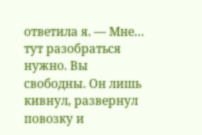ответила я. — Мне… тут разобраться нужно. Вы свободны. Он лишь кивнул, развернул повозку и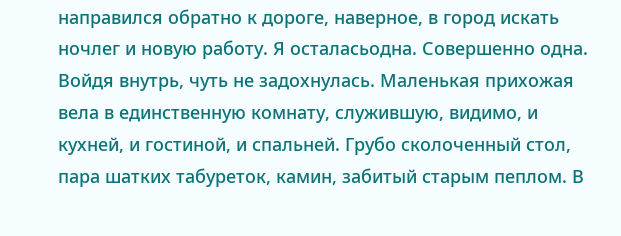направился обратно к дороге, наверное, в город искать ночлег и новую работу. Я осталасьодна. Совершенно одна. Войдя внутрь, чуть не задохнулась. Маленькая прихожая вела в единственную комнату, служившую, видимо, и кухней, и гостиной, и спальней. Грубо сколоченный стол, пара шатких табуреток, камин, забитый старым пеплом. В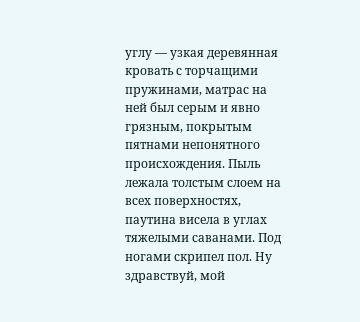углу — узкая деревянная кровать с торчащими пружинами, матрас на ней был серым и явно грязным, покрытым пятнами непонятного происхождения. Пыль лежала толстым слоем на всех поверхностях, паутина висела в углах тяжелыми саванами. Под ногами скрипел пол. Ну здравствуй, мой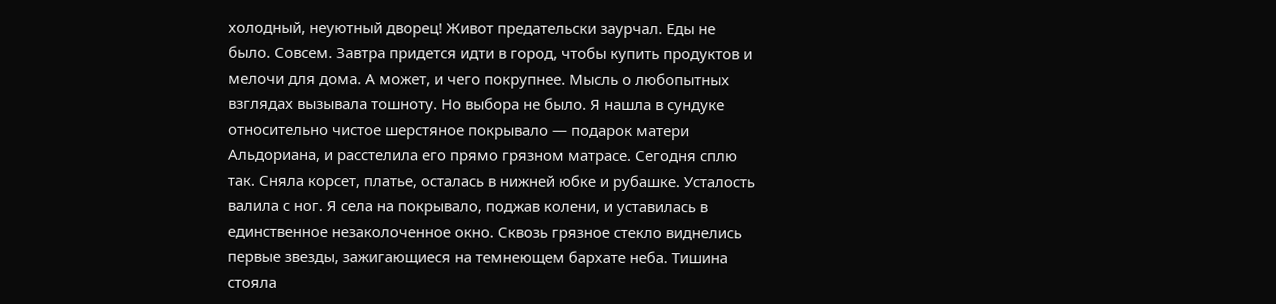холодный, неуютный дворец! Живот предательски заурчал. Еды не было. Совсем. Завтра придется идти в город, чтобы купить продуктов и мелочи для дома. А может, и чего покрупнее. Мысль о любопытных взглядах вызывала тошноту. Но выбора не было. Я нашла в сундуке относительно чистое шерстяное покрывало — подарок матери Альдориана, и расстелила его прямо грязном матрасе. Сегодня сплю так. Сняла корсет, платье, осталась в нижней юбке и рубашке. Усталость валила с ног. Я села на покрывало, поджав колени, и уставилась в единственное незаколоченное окно. Сквозь грязное стекло виднелись первые звезды, зажигающиеся на темнеющем бархате неба. Тишина стояла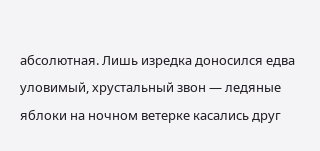абсолютная. Лишь изредка доносился едва уловимый, хрустальный звон — ледяные яблоки на ночном ветерке касались друг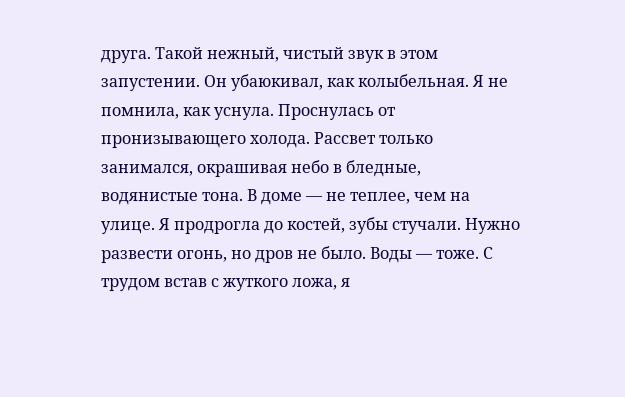друга. Такой нежный, чистый звук в этом запустении. Он убаюкивал, как колыбельная. Я не помнила, как уснула. Проснулась от пронизывающего холода. Рассвет только занимался, окрашивая небо в бледные, водянистые тона. В доме — не теплее, чем на улице. Я продрогла до костей, зубы стучали. Нужно развести огонь, но дров не было. Воды — тоже. С трудом встав с жуткого ложа, я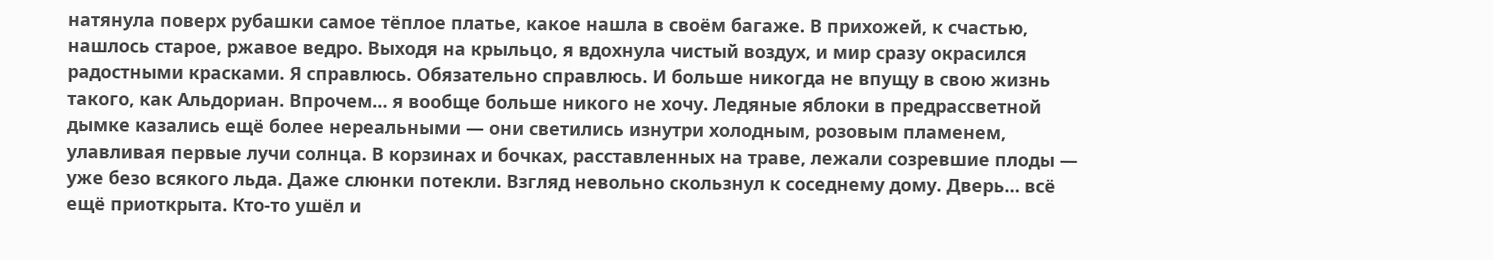натянула поверх рубашки самое тёплое платье, какое нашла в своём багаже. В прихожей, к счастью, нашлось старое, ржавое ведро. Выходя на крыльцо, я вдохнула чистый воздух, и мир сразу окрасился радостными красками. Я справлюсь. Обязательно справлюсь. И больше никогда не впущу в свою жизнь такого, как Альдориан. Впрочем… я вообще больше никого не хочу. Ледяные яблоки в предрассветной дымке казались ещё более нереальными — они светились изнутри холодным, розовым пламенем, улавливая первые лучи солнца. В корзинах и бочках, расставленных на траве, лежали созревшие плоды — уже безо всякого льда. Даже слюнки потекли. Взгляд невольно скользнул к соседнему дому. Дверь… всё ещё приоткрыта. Кто-то ушёл и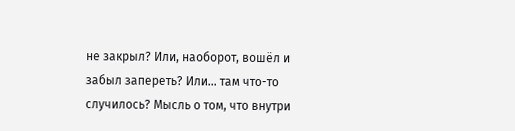не закрыл? Или, наоборот, вошёл и забыл запереть? Или… там что-то случилось? Мысль о том, что внутри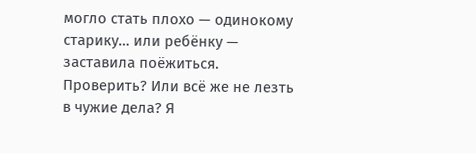могло стать плохо — одинокому старику… или ребёнку — заставила поёжиться. Проверить? Или всё же не лезть в чужие дела? Я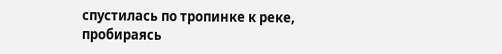спустилась по тропинке к реке, пробираясь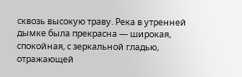сквозь высокую траву. Река в утренней дымке была прекрасна — широкая, спокойная, с зеркальной гладью, отражающей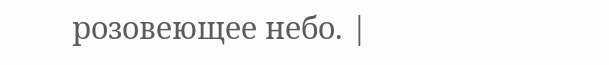розовеющее небо. |